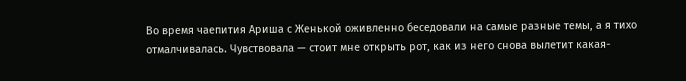Во время чаепития Ариша с Женькой оживленно беседовали на самые разные темы, а я тихо отмалчивалась. Чувствовала — стоит мне открыть рот, как из него снова вылетит какая-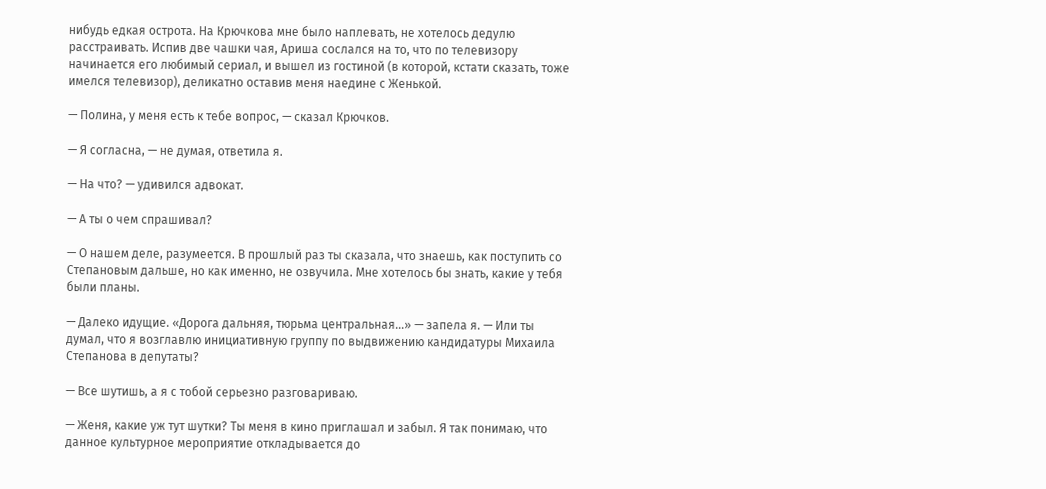нибудь едкая острота. На Крючкова мне было наплевать, не хотелось дедулю расстраивать. Испив две чашки чая, Ариша сослался на то, что по телевизору начинается его любимый сериал, и вышел из гостиной (в которой, кстати сказать, тоже имелся телевизор), деликатно оставив меня наедине с Женькой.

— Полина, у меня есть к тебе вопрос, — сказал Крючков.

— Я согласна, — не думая, ответила я.

— На что? — удивился адвокат.

— А ты о чем спрашивал?

— О нашем деле, разумеется. В прошлый раз ты сказала, что знаешь, как поступить со Степановым дальше, но как именно, не озвучила. Мне хотелось бы знать, какие у тебя были планы.

— Далеко идущие. «Дорога дальняя, тюрьма центральная…» — запела я. — Или ты думал, что я возглавлю инициативную группу по выдвижению кандидатуры Михаила Степанова в депутаты?

— Все шутишь, а я с тобой серьезно разговариваю.

— Женя, какие уж тут шутки? Ты меня в кино приглашал и забыл. Я так понимаю, что данное культурное мероприятие откладывается до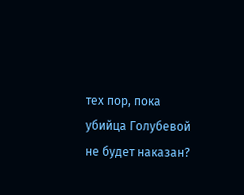тех пор, пока убийца Голубевой не будет наказан?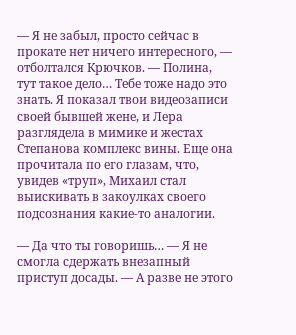— Я не забыл, просто сейчас в прокате нет ничего интересного, — отболтался Крючков. — Полина, тут такое дело… Тебе тоже надо это знать. Я показал твои видеозаписи своей бывшей жене, и Лера разглядела в мимике и жестах Степанова комплекс вины. Еще она прочитала по его глазам, что, увидев «труп», Михаил стал выискивать в закоулках своего подсознания какие-то аналогии.

— Да что ты говоришь… — Я не смогла сдержать внезапный приступ досады. — А разве не этого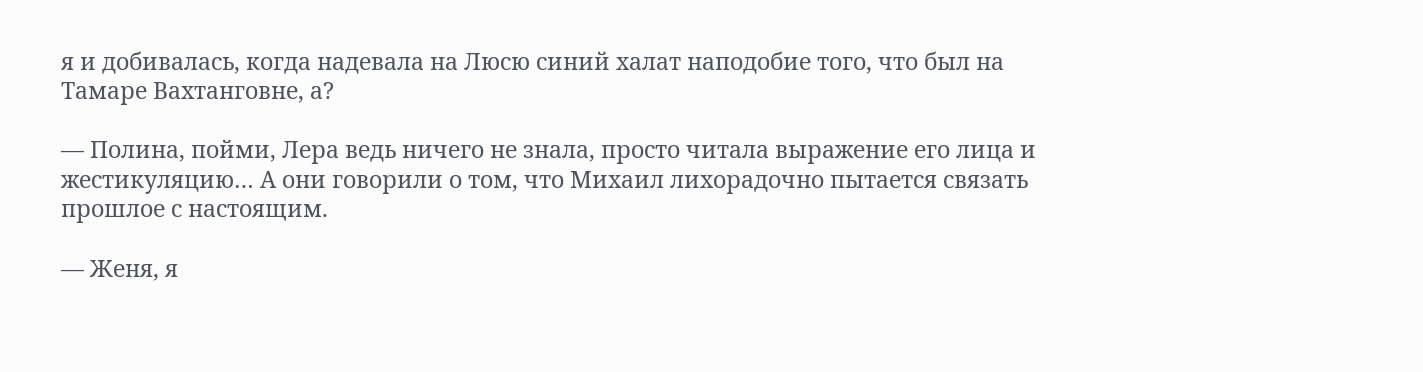я и добивалась, когда надевала на Люсю синий халат наподобие того, что был на Тамаре Вахтанговне, а?

— Полина, пойми, Лера ведь ничего не знала, просто читала выражение его лица и жестикуляцию… А они говорили о том, что Михаил лихорадочно пытается связать прошлое с настоящим.

— Женя, я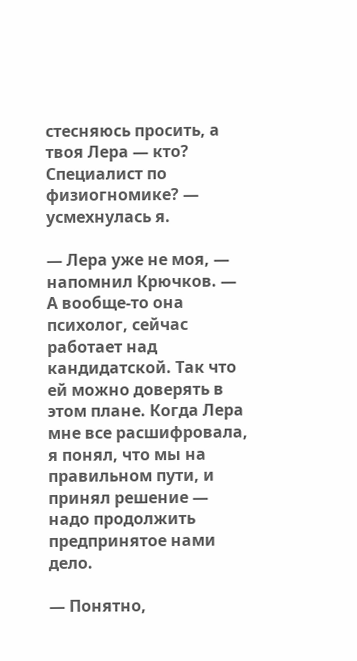стесняюсь просить, а твоя Лера — кто? Специалист по физиогномике? — усмехнулась я.

— Лера уже не моя, — напомнил Крючков. — А вообще-то она психолог, сейчас работает над кандидатской. Так что ей можно доверять в этом плане. Когда Лера мне все расшифровала, я понял, что мы на правильном пути, и принял решение — надо продолжить предпринятое нами дело.

— Понятно,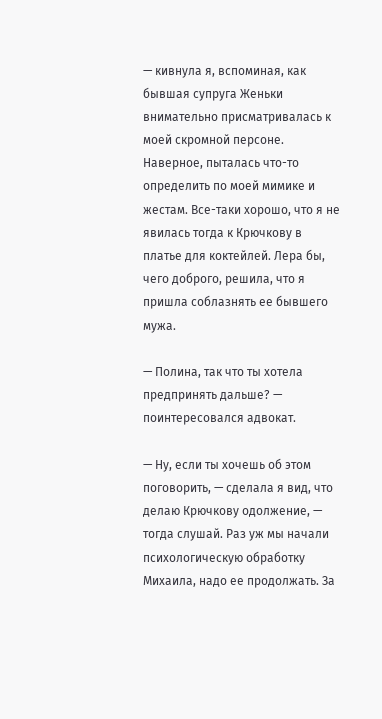— кивнула я, вспоминая, как бывшая супруга Женьки внимательно присматривалась к моей скромной персоне. Наверное, пыталась что-то определить по моей мимике и жестам. Все-таки хорошо, что я не явилась тогда к Крючкову в платье для коктейлей. Лера бы, чего доброго, решила, что я пришла соблазнять ее бывшего мужа.

— Полина, так что ты хотела предпринять дальше? — поинтересовался адвокат.

— Ну, если ты хочешь об этом поговорить, — сделала я вид, что делаю Крючкову одолжение, — тогда слушай. Раз уж мы начали психологическую обработку Михаила, надо ее продолжать. За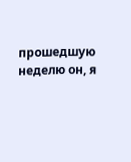прошедшую неделю он, я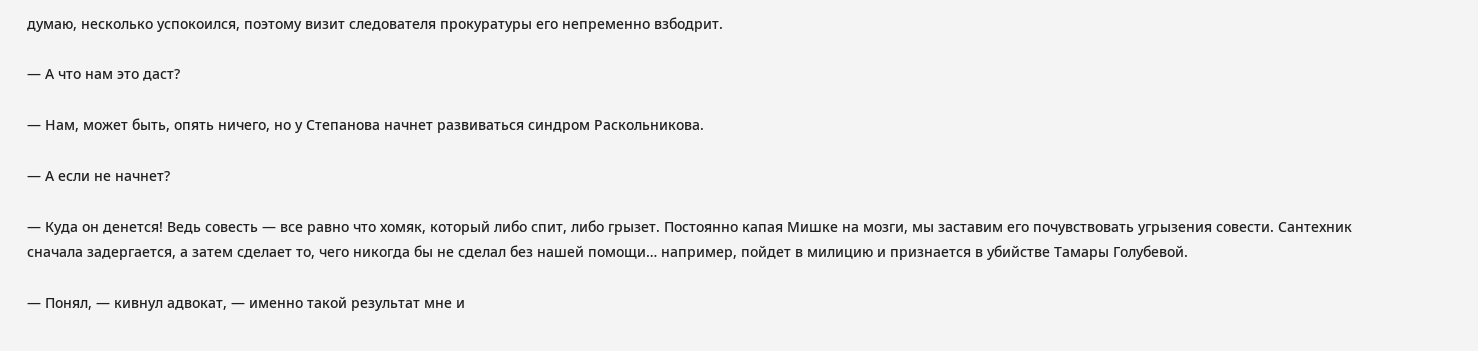думаю, несколько успокоился, поэтому визит следователя прокуратуры его непременно взбодрит.

— А что нам это даст?

— Нам, может быть, опять ничего, но у Степанова начнет развиваться синдром Раскольникова.

— А если не начнет?

— Куда он денется! Ведь совесть — все равно что хомяк, который либо спит, либо грызет. Постоянно капая Мишке на мозги, мы заставим его почувствовать угрызения совести. Сантехник сначала задергается, а затем сделает то, чего никогда бы не сделал без нашей помощи… например, пойдет в милицию и признается в убийстве Тамары Голубевой.

— Понял, — кивнул адвокат, — именно такой результат мне и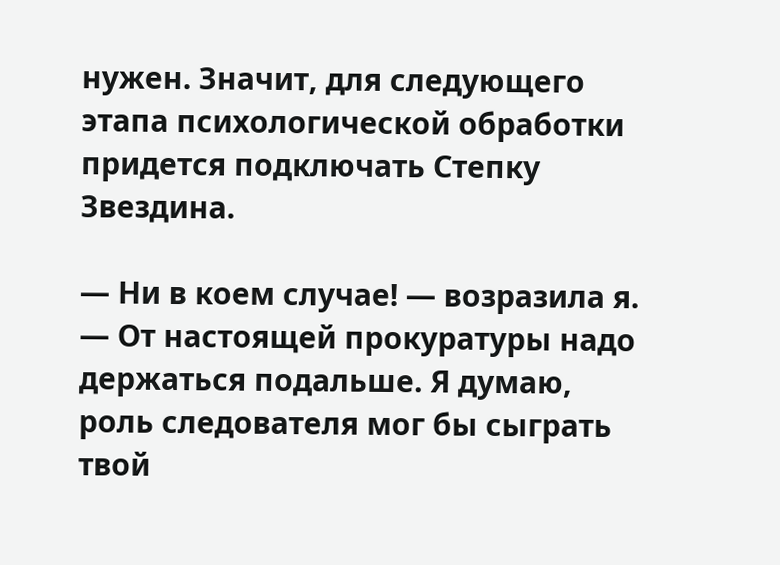нужен. Значит, для следующего этапа психологической обработки придется подключать Степку Звездина.

— Ни в коем случае! — возразила я. — От настоящей прокуратуры надо держаться подальше. Я думаю, роль следователя мог бы сыграть твой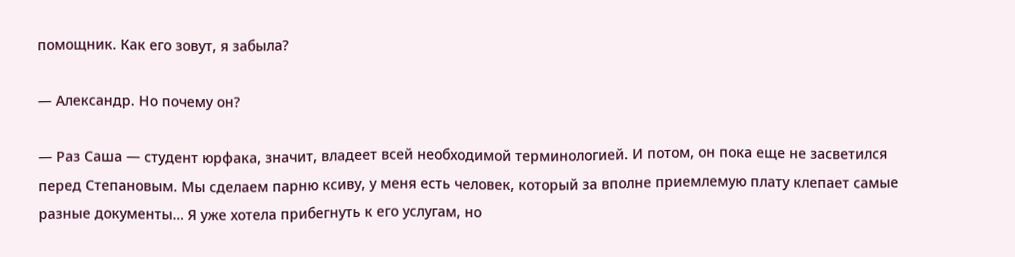помощник. Как его зовут, я забыла?

— Александр. Но почему он?

— Раз Саша — студент юрфака, значит, владеет всей необходимой терминологией. И потом, он пока еще не засветился перед Степановым. Мы сделаем парню ксиву, у меня есть человек, который за вполне приемлемую плату клепает самые разные документы… Я уже хотела прибегнуть к его услугам, но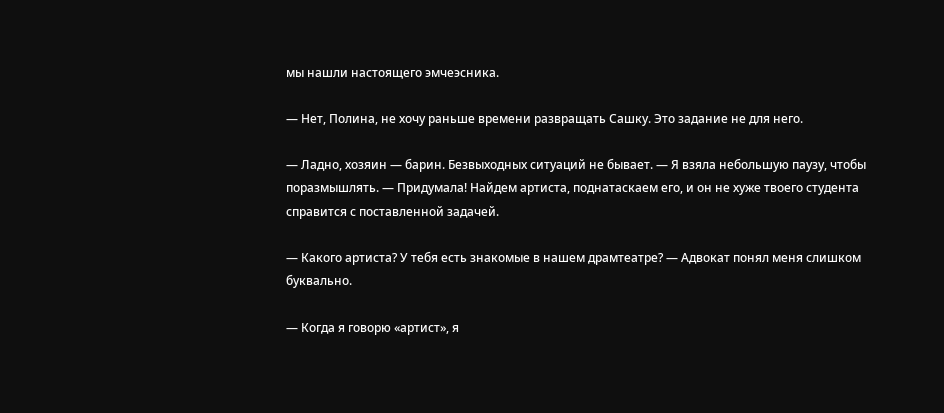мы нашли настоящего эмчеэсника.

— Нет, Полина, не хочу раньше времени развращать Сашку. Это задание не для него.

— Ладно, хозяин — барин. Безвыходных ситуаций не бывает. — Я взяла небольшую паузу, чтобы поразмышлять. — Придумала! Найдем артиста, поднатаскаем его, и он не хуже твоего студента справится с поставленной задачей.

— Какого артиста? У тебя есть знакомые в нашем драмтеатре? — Адвокат понял меня слишком буквально.

— Когда я говорю «артист», я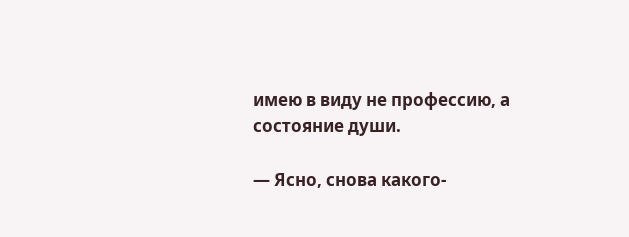имею в виду не профессию, а состояние души.

— Ясно, снова какого-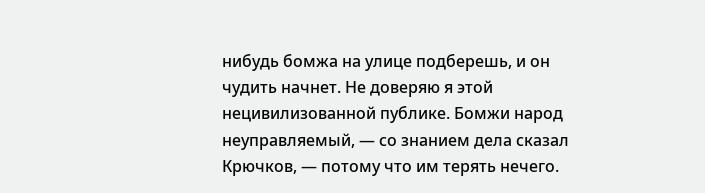нибудь бомжа на улице подберешь, и он чудить начнет. Не доверяю я этой нецивилизованной публике. Бомжи народ неуправляемый, — со знанием дела сказал Крючков, — потому что им терять нечего.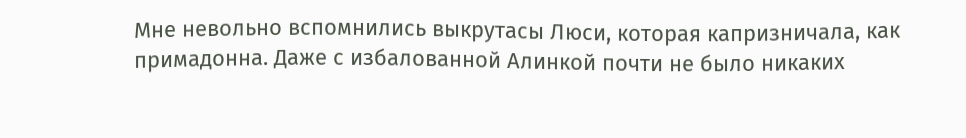Мне невольно вспомнились выкрутасы Люси, которая капризничала, как примадонна. Даже с избалованной Алинкой почти не было никаких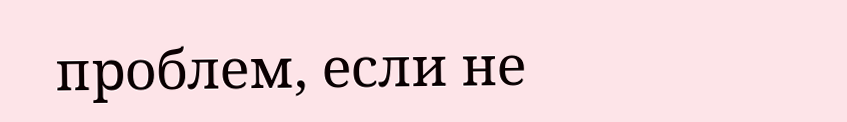проблем, если не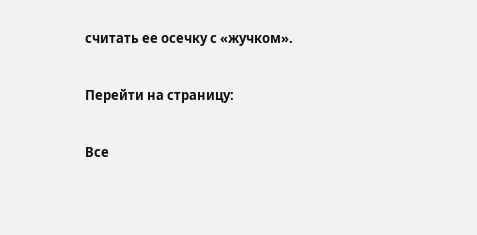считать ее осечку с «жучком».

Перейти на страницу:

Все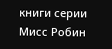книги серии Мисс Робин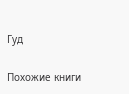Гуд

Похожие книги